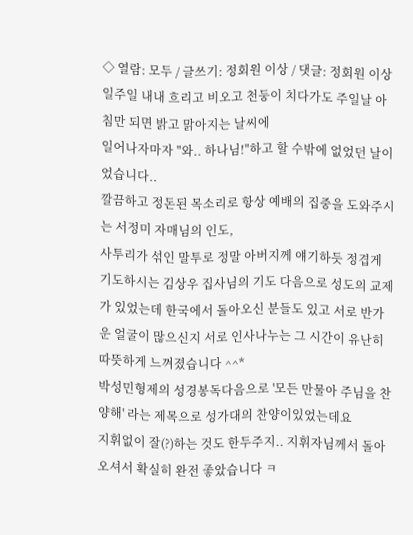◇ 열람: 모두 / 글쓰기: 정회원 이상 / 댓글: 정회원 이상
일주일 내내 흐리고 비오고 천둥이 치다가도 주일날 아침만 되면 밝고 맑아지는 날씨에
일어나자마자 "와.. 하나님!"하고 할 수밖에 없었던 날이었습니다..
깔끔하고 정돈된 목소리로 항상 예배의 집중을 도와주시는 서정미 자매님의 인도,
사투리가 섞인 말투로 정말 아버지께 얘기하듯 정겹게 기도하시는 김상우 집사님의 기도 다음으로 성도의 교제가 있었는데 한국에서 돌아오신 분들도 있고 서로 반가운 얼굴이 많으신지 서로 인사나누는 그 시간이 유난히 따뜻하게 느껴졌습니다 ^^*
박성민형제의 성경봉독다음으로 '모든 만물아 주님을 찬양해' 라는 제목으로 성가대의 찬양이있었는데요
지휘없이 잘(?)하는 것도 한두주지.. 지휘자님께서 돌아오셔서 확실히 완전 좋았습니다 ㅋ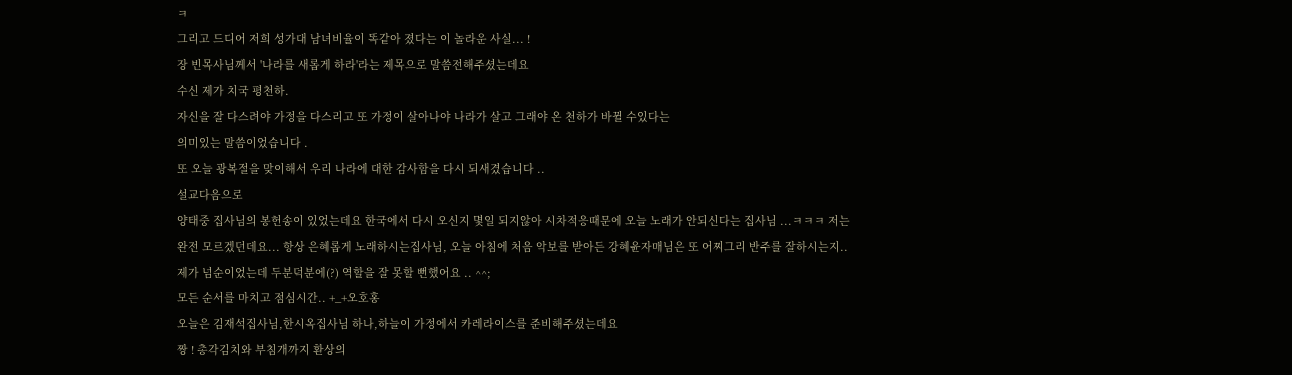ㅋ
그리고 드디어 저희 성가대 남녀비율이 똑같아 졌다는 이 놀라운 사실... !
장 빈목사님께서 '나라를 새롭게 하라'라는 제목으로 말씀전해주셨는데요
수신 제가 치국 평천하.
자신을 잘 다스려야 가정을 다스리고 또 가정이 살아나야 나라가 살고 그래야 온 천하가 바뀔 수있다는
의미있는 말씀이었습니다 .
또 오늘 광복절을 맞이해서 우리 나라에 대한 감사함을 다시 되새겼습니다 ..
설교다음으로
양태중 집사님의 봉헌송이 있었는데요 한국에서 다시 오신지 몇일 되지않아 시차적응때문에 오늘 노래가 안되신다는 집사님 ...ㅋㅋㅋ 저는 완전 모르겠던데요... 항상 은혜롭게 노래하시는집사님, 오늘 아침에 처음 악보를 받아든 강혜윤자매님은 또 어찌그리 반주를 잘하시는지.. 제가 넘순이었는데 두분덕분에(?) 역할을 잘 못할 뻔했어요 .. ^^;
모든 순서를 마치고 점심시간.. +_+오호홍
오늘은 김재석집사님,한시옥집사님 하나,하늘이 가정에서 카레라이스를 준비해주셨는데요
짱 ! 총각김치와 부침개까지 환상의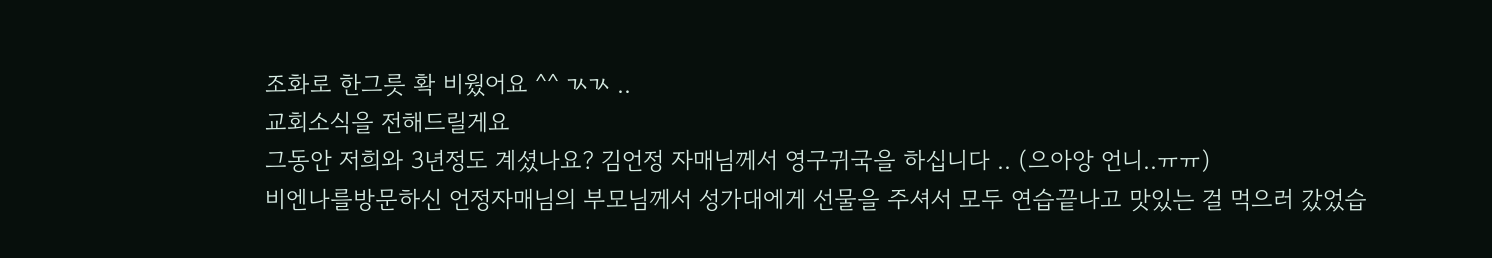조화로 한그릇 확 비웠어요 ^^ ㄳㄳ ..
교회소식을 전해드릴게요
그동안 저희와 3년정도 계셨나요? 김언정 자매님께서 영구귀국을 하십니다 .. (으아앙 언니..ㅠㅠ)
비엔나를방문하신 언정자매님의 부모님께서 성가대에게 선물을 주셔서 모두 연습끝나고 맛있는 걸 먹으러 갔었습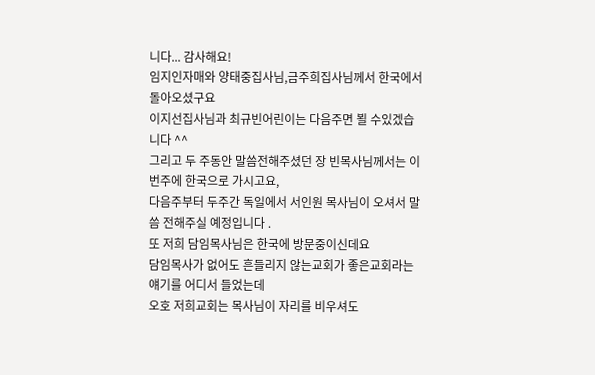니다... 감사해요!
임지인자매와 양태중집사님,금주희집사님께서 한국에서 돌아오셨구요
이지선집사님과 최규빈어린이는 다음주면 뵐 수있겠습니다 ^^
그리고 두 주동안 말씀전해주셨던 장 빈목사님께서는 이번주에 한국으로 가시고요,
다음주부터 두주간 독일에서 서인원 목사님이 오셔서 말씀 전해주실 예정입니다 .
또 저희 담임목사님은 한국에 방문중이신데요
담임목사가 없어도 흔들리지 않는교회가 좋은교회라는 얘기를 어디서 들었는데
오호 저희교회는 목사님이 자리를 비우셔도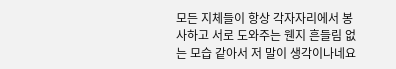모든 지체들이 항상 각자자리에서 봉사하고 서로 도와주는 웬지 흔들림 없는 모습 같아서 저 말이 생각이나네요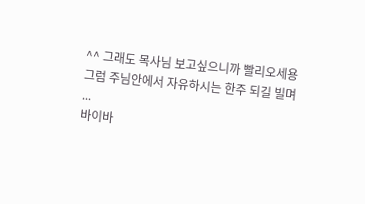^^ 그래도 목사님 보고싶으니까 빨리오세용
그럼 주님안에서 자유하시는 한주 되길 빌며 ...
바이바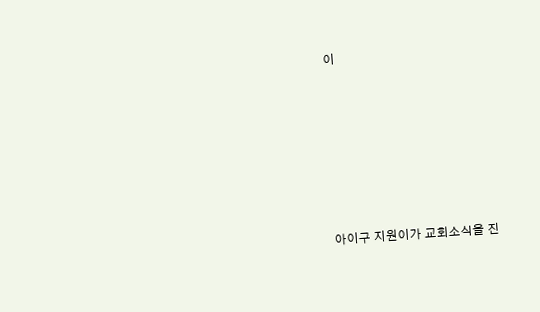이






아이구 지원이가 교회소식을 진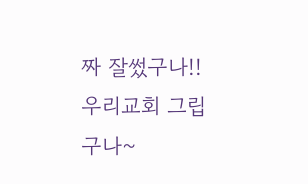짜 잘썼구나!! 우리교회 그립구나~